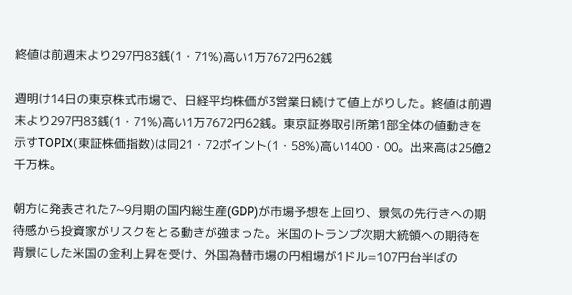終値は前週末より297円83銭(1・71%)高い1万7672円62銭

週明け14日の東京株式市場で、日経平均株価が3営業日続けて値上がりした。終値は前週末より297円83銭(1・71%)高い1万7672円62銭。東京証券取引所第1部全体の値動きを示すTOPIX(東証株価指数)は同21・72ポイント(1・58%)高い1400・00。出来高は25億2千万株。

朝方に発表された7~9月期の国内総生産(GDP)が市場予想を上回り、景気の先行きへの期待感から投資家がリスクをとる動きが強まった。米国のトランプ次期大統領への期待を背景にした米国の金利上昇を受け、外国為替市場の円相場が1ドル=107円台半ばの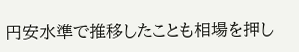円安水準で推移したことも相場を押し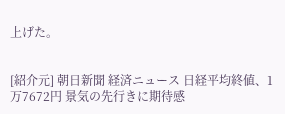上げた。


[紹介元] 朝日新聞 経済ニュース 日経平均終値、1万7672円 景気の先行きに期待感